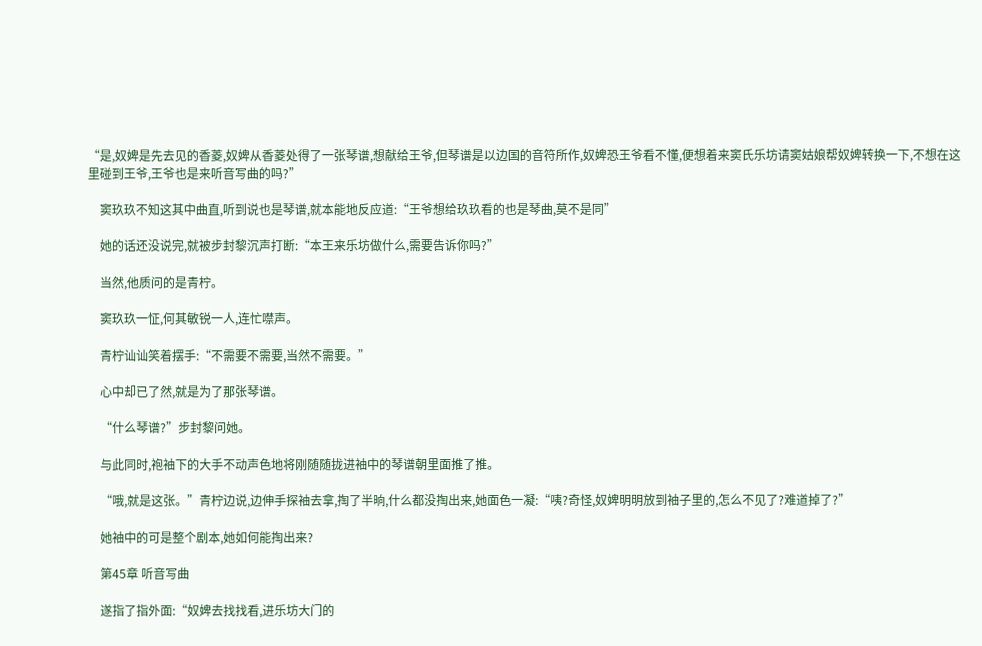“是,奴婢是先去见的香菱,奴婢从香菱处得了一张琴谱,想献给王爷,但琴谱是以边国的音符所作,奴婢恐王爷看不懂,便想着来窦氏乐坊请窦姑娘帮奴婢转换一下,不想在这里碰到王爷,王爷也是来听音写曲的吗?”

    窦玖玖不知这其中曲直,听到说也是琴谱,就本能地反应道:“王爷想给玖玖看的也是琴曲,莫不是同”

    她的话还没说完,就被步封黎沉声打断:“本王来乐坊做什么,需要告诉你吗?”

    当然,他质问的是青柠。

    窦玖玖一怔,何其敏锐一人,连忙噤声。

    青柠讪讪笑着摆手:“不需要不需要,当然不需要。”

    心中却已了然,就是为了那张琴谱。

    “什么琴谱?”步封黎问她。

    与此同时,袍袖下的大手不动声色地将刚随随拢进袖中的琴谱朝里面推了推。

    “哦,就是这张。”青柠边说,边伸手探袖去拿,掏了半晌,什么都没掏出来,她面色一凝:“咦?奇怪,奴婢明明放到袖子里的,怎么不见了?难道掉了?”

    她袖中的可是整个剧本,她如何能掏出来?

    第45章 听音写曲

    遂指了指外面:“奴婢去找找看,进乐坊大门的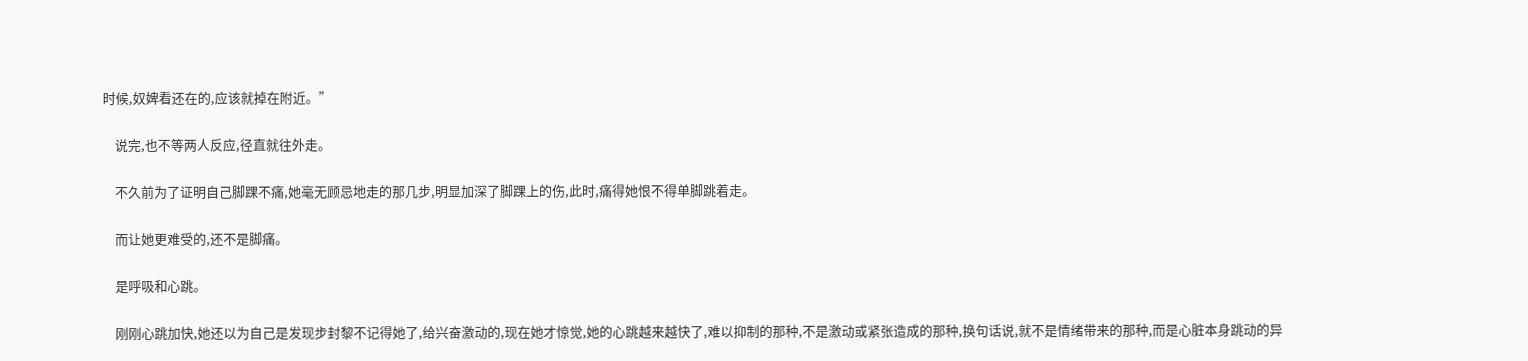时候,奴婢看还在的,应该就掉在附近。”

    说完,也不等两人反应,径直就往外走。

    不久前为了证明自己脚踝不痛,她毫无顾忌地走的那几步,明显加深了脚踝上的伤,此时,痛得她恨不得单脚跳着走。

    而让她更难受的,还不是脚痛。

    是呼吸和心跳。

    刚刚心跳加快,她还以为自己是发现步封黎不记得她了,给兴奋激动的,现在她才惊觉,她的心跳越来越快了,难以抑制的那种,不是激动或紧张造成的那种,换句话说,就不是情绪带来的那种,而是心脏本身跳动的异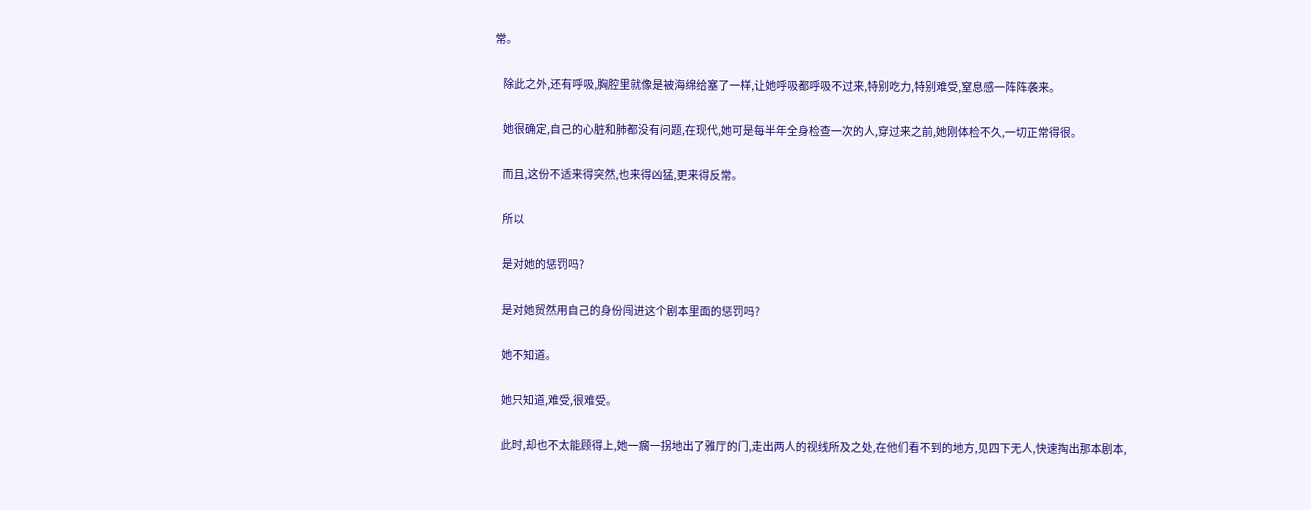常。

    除此之外,还有呼吸,胸腔里就像是被海绵给塞了一样,让她呼吸都呼吸不过来,特别吃力,特别难受,窒息感一阵阵袭来。

    她很确定,自己的心脏和肺都没有问题,在现代,她可是每半年全身检查一次的人,穿过来之前,她刚体检不久,一切正常得很。

    而且,这份不适来得突然,也来得凶猛,更来得反常。

    所以

    是对她的惩罚吗?

    是对她贸然用自己的身份闯进这个剧本里面的惩罚吗?

    她不知道。

    她只知道,难受,很难受。

    此时,却也不太能顾得上,她一瘸一拐地出了雅厅的门,走出两人的视线所及之处,在他们看不到的地方,见四下无人,快速掏出那本剧本,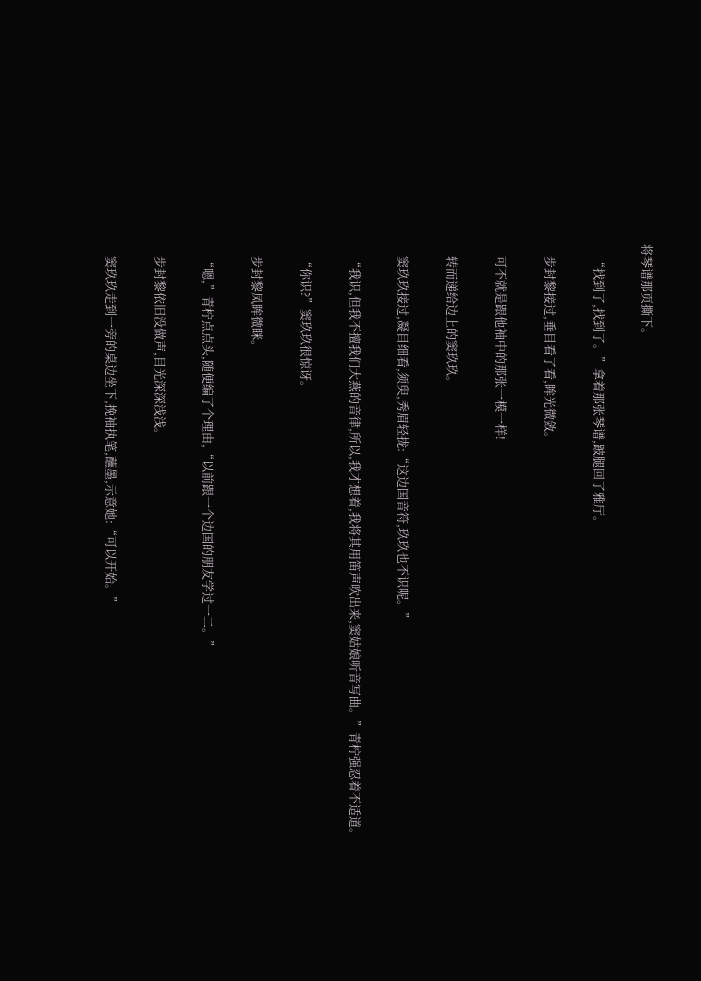将琴谱那页撕下。

    “找到了,找到了。”拿着那张琴谱,跛腿回了雅厅。

    步封黎接过,垂目看了看,眸光微敛。

    可不就是跟他袖中的那张一模一样!

    转而递给边上的窦玖玖。

    窦玖玖接过,凝目细看,须臾,秀眉轻拢:“这边国音符,玖玖也不识呢。”

    “我识,但我不擅我们大燕的音律,所以,我才想着,我将其用笛声吹出来,窦姑娘听音写曲。”青柠强忍着不适道。

    “你识?”窦玖玖很惊讶。

    步封黎凤眸微眯。

    “嗯,”青柠点点头,随便编了个理由,“以前跟一个边国的朋友学过一二。”

    步封黎依旧没做声,目光深深浅浅。

    窦玖玖走到一旁的桌边坐下,挽袖执笔,蘸墨,示意她:“可以开始。”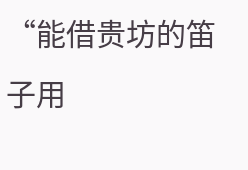“能借贵坊的笛子用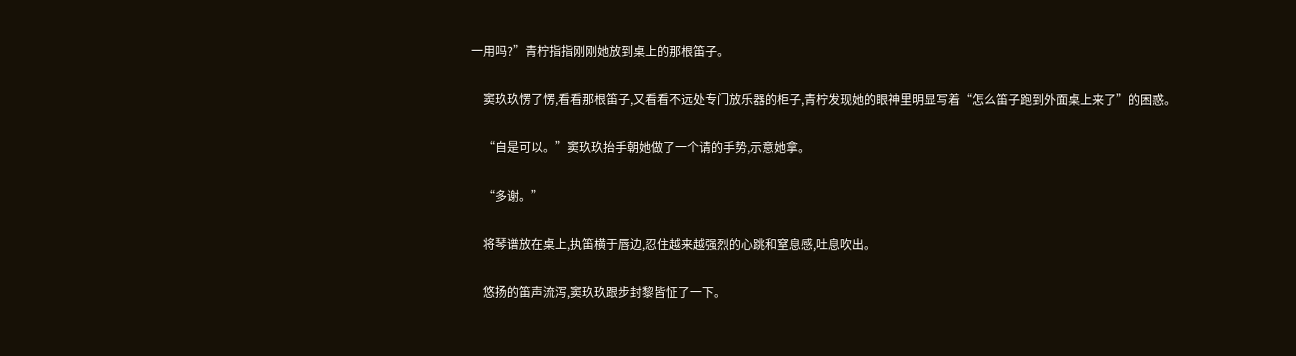一用吗?”青柠指指刚刚她放到桌上的那根笛子。

    窦玖玖愣了愣,看看那根笛子,又看看不远处专门放乐器的柜子,青柠发现她的眼神里明显写着“怎么笛子跑到外面桌上来了”的困惑。

    “自是可以。”窦玖玖抬手朝她做了一个请的手势,示意她拿。

    “多谢。”

    将琴谱放在桌上,执笛横于唇边,忍住越来越强烈的心跳和窒息感,吐息吹出。

    悠扬的笛声流泻,窦玖玖跟步封黎皆怔了一下。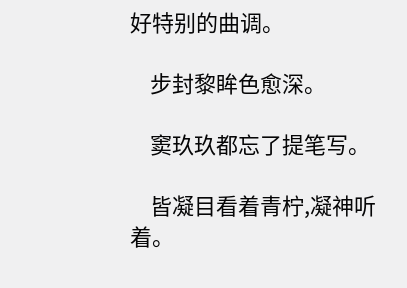好特别的曲调。

    步封黎眸色愈深。

    窦玖玖都忘了提笔写。

    皆凝目看着青柠,凝神听着。